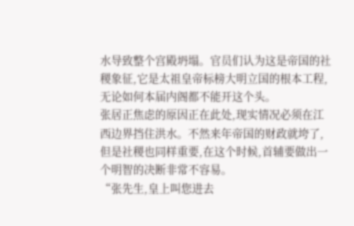水导致整个宫殿坍塌。官员们认为这是帝国的社稷象征,它是太祖皇帝标榜大明立国的根本工程,无论如何本届内阁都不能开这个头。
张居正焦虑的原因正在此处,现实情况必须在江西边界挡住洪水。不然来年帝国的财政就垮了,但是社稷也同样重要,在这个时候,首辅要做出一个明智的决断非常不容易。
“张先生,皇上叫您进去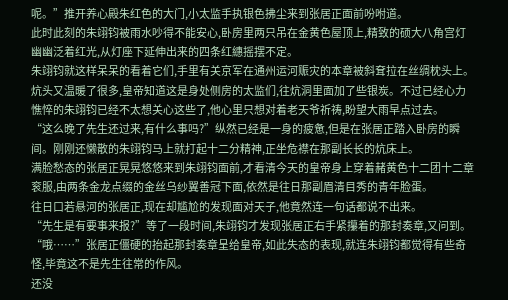呢。”推开养心殿朱红色的大门,小太监手执银色拂尘来到张居正面前吩咐道。
此时此刻的朱翊钧被雨水吵得不能安心,卧房里两只吊在金黄色屋顶上,精致的硕大八角宫灯幽幽泛着红光,从灯座下延伸出来的四条红繐摇摆不定。
朱翊钧就这样呆呆的看着它们,手里有关京军在通州运河赈灾的本章被斜耷拉在丝绸枕头上。
炕头又温暖了很多,皇帝知道这是身处侧房的太监们,往炕洞里面加了些银炭。不过已经心力憔悴的朱翊钧已经不太想关心这些了,他心里只想对着老天爷祈祷,盼望大雨早点过去。
“这么晚了先生还过来,有什么事吗?”纵然已经是一身的疲惫,但是在张居正踏入卧房的瞬间。刚刚还懒散的朱翊钧马上就打起十二分精神,正坐危襟在那副长长的炕床上。
满脸愁态的张居正晃晃悠悠来到朱翊钧面前,才看清今天的皇帝身上穿着赭黄色十二团十二章衮服,由两条金龙点缀的金丝乌纱翼善冠下面,依然是往日那副眉清目秀的青年脸蛋。
往日口若悬河的张居正,现在却尴尬的发现面对天子,他竟然连一句话都说不出来。
“先生是有要事来报?”等了一段时间,朱翊钧才发现张居正右手紧攥着的那封奏章,又问到。
“哦……”张居正僵硬的抬起那封奏章呈给皇帝,如此失态的表现,就连朱翊钧都觉得有些奇怪,毕竟这不是先生往常的作风。
还没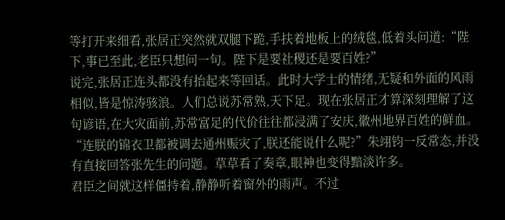等打开来细看,张居正突然就双腿下跪,手扶着地板上的绒毯,低着头问道:“陛下,事已至此,老臣只想问一句。陛下是要社稷还是要百姓?”
说完,张居正连头都没有抬起来等回话。此时大学士的情绪,无疑和外面的风雨相似,皆是惊涛骇浪。人们总说苏常熟,天下足。现在张居正才算深刻理解了这句谚语,在大灾面前,苏常富足的代价往往都浸满了安庆,徽州地界百姓的鲜血。
“连朕的锦衣卫都被调去通州赈灾了,朕还能说什么呢?”朱翊钧一反常态,并没有直接回答张先生的问题。草草看了奏章,眼神也变得黯淡许多。
君臣之间就这样僵持着,静静听着窗外的雨声。不过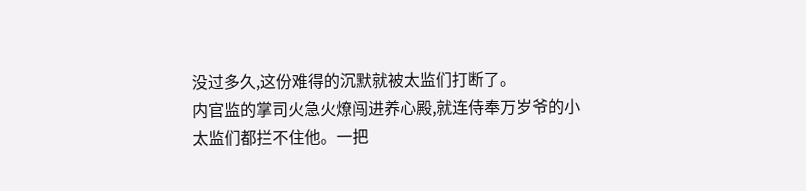没过多久,这份难得的沉默就被太监们打断了。
内官监的掌司火急火燎闯进养心殿,就连侍奉万岁爷的小太监们都拦不住他。一把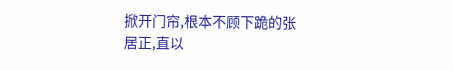掀开门帘,根本不顾下跪的张居正,直以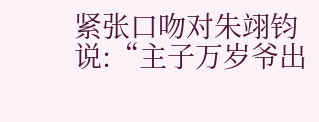紧张口吻对朱翊钧说:“主子万岁爷出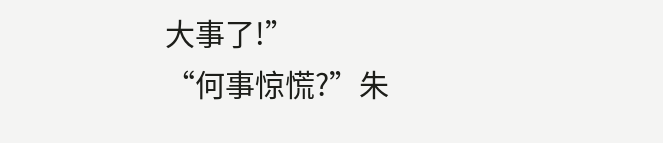大事了!”
“何事惊慌?”朱